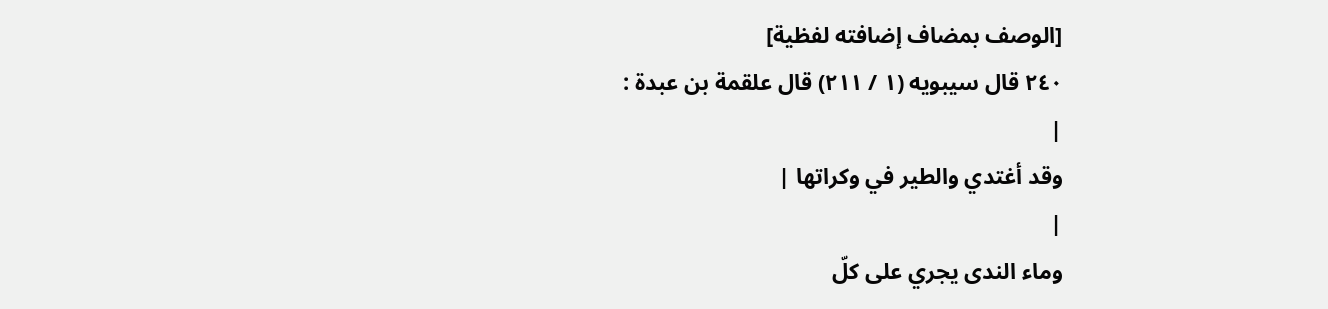[الوصف بمضاف إضافته لفظية]
٢٤٠ قال سيبويه (١ / ٢١١) قال علقمة بن عبدة :
|
وقد أغتدي والطير في وكراتها |
|
وماء الندى يجري على كلّ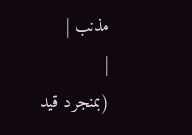مذنب |
|
(بمنجرد قيد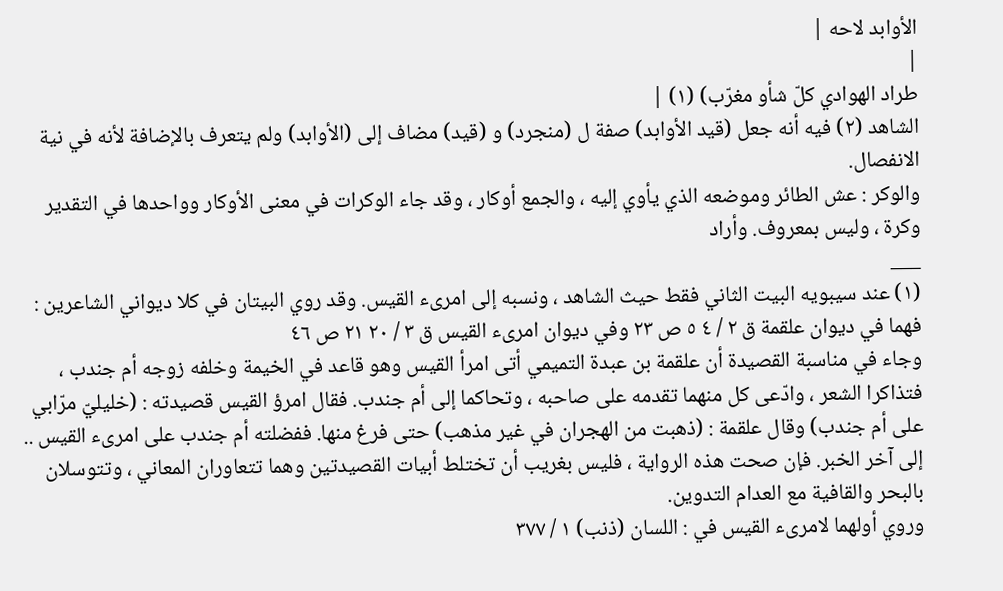الأوابد لاحه |
|
طراد الهوادي كلّ شأو مغرّب) (١) |
الشاهد (٢) فيه أنه جعل (قيد الأوابد) صفة ل (منجرد) و (قيد) مضاف إلى (الأوابد) ولم يتعرف بالإضافة لأنه في نية الانفصال.
والوكر : عش الطائر وموضعه الذي يأوي إليه ، والجمع أوكار ، وقد جاء الوكرات في معنى الأوكار وواحدها في التقدير وكرة ، وليس بمعروف. وأراد
___
(١) عند سيبويه البيت الثاني فقط حيث الشاهد ، ونسبه إلى امرىء القيس. وقد روي البيتان في كلا ديواني الشاعرين : فهما في ديوان علقمة ق ٢ / ٤ ٥ ص ٢٣ وفي ديوان امرىء القيس ق ٣ / ٢٠ ٢١ ص ٤٦
وجاء في مناسبة القصيدة أن علقمة بن عبدة التميمي أتى امرأ القيس وهو قاعد في الخيمة وخلفه زوجه أم جندب ، فتذاكرا الشعر ، وادّعى كل منهما تقدمه على صاحبه ، وتحاكما إلى أم جندب. فقال امرؤ القيس قصيدته : (خليليّ مرّابي على أم جندب) وقال علقمة : (ذهبت من الهجران في غير مذهب) حتى فرغ منها. ففضلته أم جندب على امرىء القيس .. إلى آخر الخبر. فإن صحت هذه الرواية ، فليس بغريب أن تختلط أبيات القصيدتين وهما تتعاوران المعاني ، وتتوسلان بالبحر والقافية مع العدام التدوين.
وروي أولهما لامرىء القيس في : اللسان (ذنب) ١ / ٣٧٧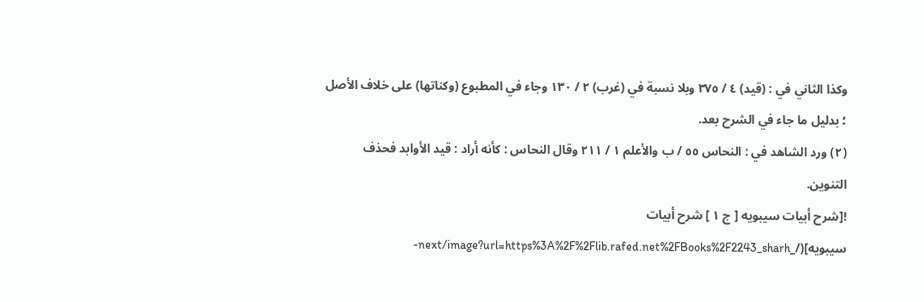وكذا الثاني في : (قيد) ٤ / ٣٧٥ وبلا نسبة في (غرب) ٢ / ١٣٠ وجاء في المطبوع (وكناتها) على خلاف الأصل ؛ بدليل ما جاء في الشرح بعد.
(٢) ورد الشاهد في : النحاس ٥٥ / ب والأعلم ١ / ٢١١ وقال النحاس : كأنه أراد : قيد الأوابد فحذف التنوين.
![شرح أبيات سيبويه [ ج ١ ] شرح أبيات سيبويه](/_next/image?url=https%3A%2F%2Flib.rafed.net%2FBooks%2F2243_sharh-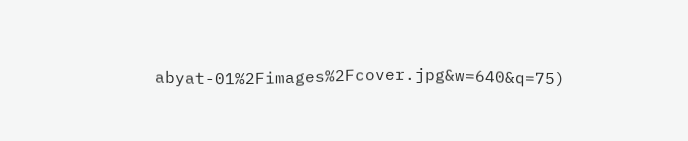abyat-01%2Fimages%2Fcover.jpg&w=640&q=75)